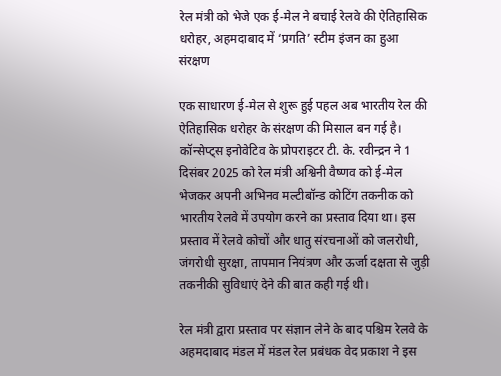रेल मंत्री को भेजे एक ई-मेल ने बचाई रेलवे की ऐतिहासिक धरोहर, अहमदाबाद में ‘प्रगति’ स्टीम इंजन का हुआ संरक्षण

एक साधारण ई-मेल से शुरू हुई पहल अब भारतीय रेल की ऐतिहासिक धरोहर के संरक्षण की मिसाल बन गई है। कॉन्सेप्ट्स इनोवेटिव के प्रोपराइटर टी. के. रवीन्द्रन ने 1 दिसंबर 2025 को रेल मंत्री अश्विनी वैष्णव को ई-मेल भेजकर अपनी अभिनव मल्टीबॉन्ड कोटिंग तकनीक को भारतीय रेलवे में उपयोग करने का प्रस्ताव दिया था। इस प्रस्ताव में रेलवे कोचों और धातु संरचनाओं को जलरोधी, जंगरोधी सुरक्षा, तापमान नियंत्रण और ऊर्जा दक्षता से जुड़ी तकनीकी सुविधाएं देने की बात कही गई थी।

रेल मंत्री द्वारा प्रस्ताव पर संज्ञान लेने के बाद पश्चिम रेलवे के अहमदाबाद मंडल में मंडल रेल प्रबंधक वेद प्रकाश ने इस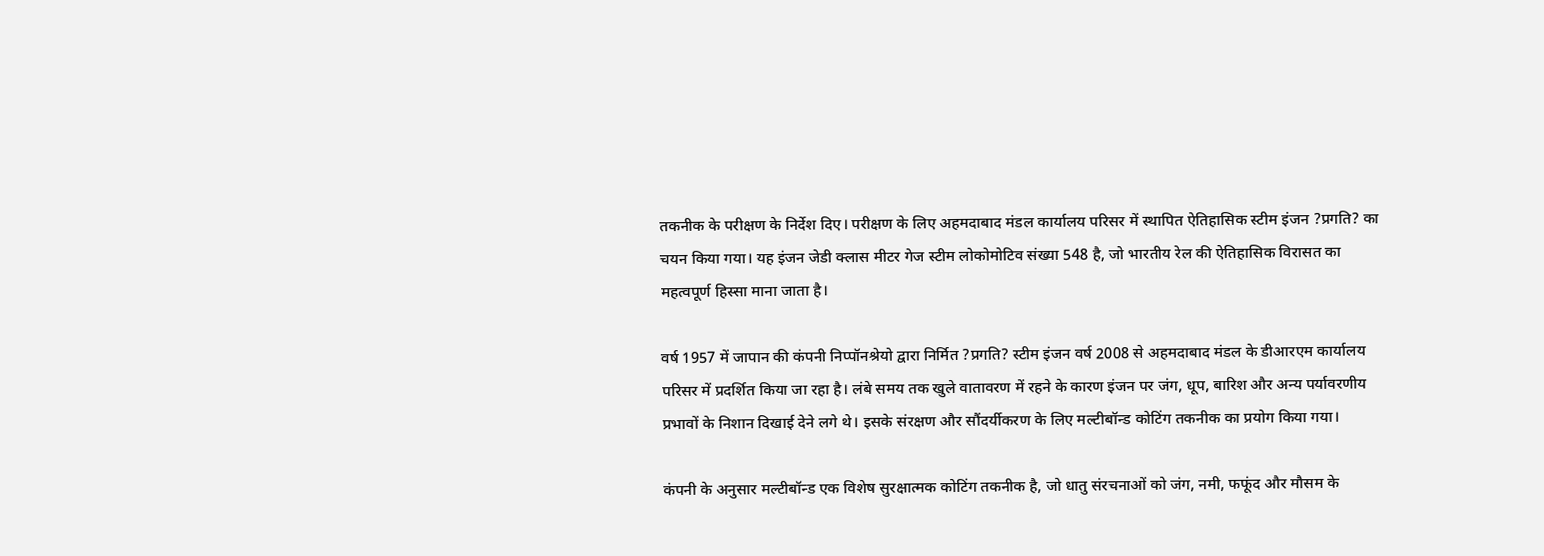तकनीक के परीक्षण के निर्देश दिए। परीक्षण के लिए अहमदाबाद मंडल कार्यालय परिसर में स्थापित ऐतिहासिक स्टीम इंजन ?प्रगति? का चयन किया गया। यह इंजन जेडी क्लास मीटर गेज स्टीम लोकोमोटिव संख्या 548 है, जो भारतीय रेल की ऐतिहासिक विरासत का महत्वपूर्ण हिस्सा माना जाता है।

वर्ष 1957 में जापान की कंपनी निप्पॉनश्रेयो द्वारा निर्मित ?प्रगति? स्टीम इंजन वर्ष 2008 से अहमदाबाद मंडल के डीआरएम कार्यालय परिसर में प्रदर्शित किया जा रहा है। लंबे समय तक खुले वातावरण में रहने के कारण इंजन पर जंग, धूप, बारिश और अन्य पर्यावरणीय प्रभावों के निशान दिखाई देने लगे थे। इसके संरक्षण और सौंदर्यीकरण के लिए मल्टीबॉन्ड कोटिंग तकनीक का प्रयोग किया गया।

कंपनी के अनुसार मल्टीबॉन्ड एक विशेष सुरक्षात्मक कोटिंग तकनीक है, जो धातु संरचनाओं को जंग, नमी, फफूंद और मौसम के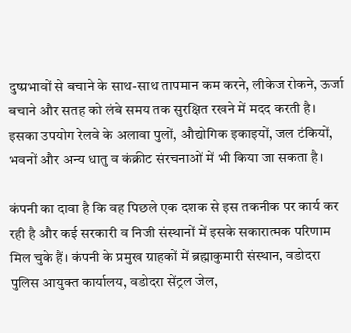दुष्प्रभावों से बचाने के साथ-साथ तापमान कम करने, लीकेज रोकने, ऊर्जा बचाने और सतह को लंबे समय तक सुरक्षित रखने में मदद करती है। इसका उपयोग रेलवे के अलावा पुलों, औद्योगिक इकाइयों, जल टंकियों, भवनों और अन्य धातु व कंक्रीट संरचनाओं में भी किया जा सकता है।

कंपनी का दावा है कि वह पिछले एक दशक से इस तकनीक पर कार्य कर रही है और कई सरकारी व निजी संस्थानों में इसके सकारात्मक परिणाम मिल चुके हैं। कंपनी के प्रमुख ग्राहकों में ब्रह्माकुमारी संस्थान, वडोदरा पुलिस आयुक्त कार्यालय, वडोदरा सेंट्रल जेल,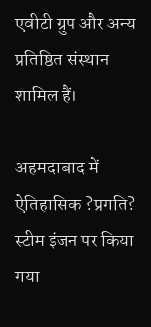एवीटी ग्रुप और अन्य प्रतिष्ठित संस्थान शामिल हैं।

अहमदाबाद में ऐतिहासिक ?प्रगति? स्टीम इंजन पर किया गया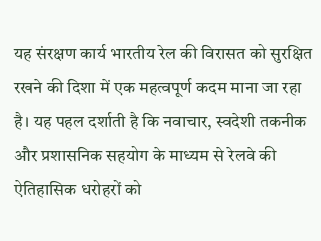यह संरक्षण कार्य भारतीय रेल की विरासत को सुरक्षित रखने की दिशा में एक महत्वपूर्ण कदम माना जा रहा है। यह पहल दर्शाती है कि नवाचार, स्वदेशी तकनीक और प्रशासनिक सहयोग के माध्यम से रेलवे की ऐतिहासिक धरोहरों को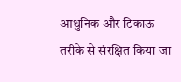आधुनिक और टिकाऊ तरीके से संरक्षित किया जा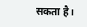सकता है।